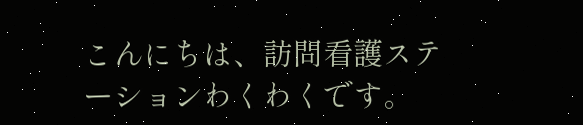こんにちは、訪問看護ステーションわくわくです。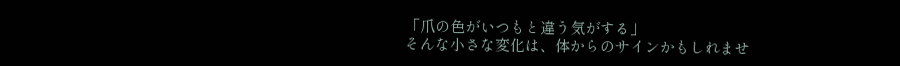「爪の色がいつもと違う気がする」
そんな小さな変化は、体からのサインかもしれませ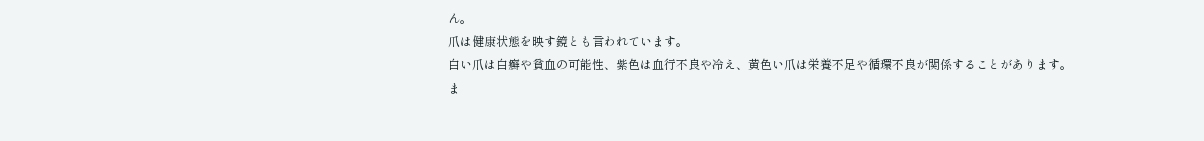ん。
爪は健康状態を映す鏡とも言われています。
白い爪は白癬や貧血の可能性、紫色は血行不良や冷え、黄色い爪は栄養不足や循環不良が関係することがあります。
ま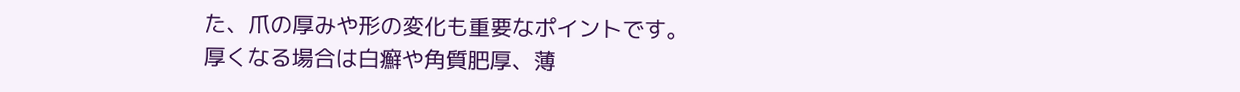た、爪の厚みや形の変化も重要なポイントです。
厚くなる場合は白癬や角質肥厚、薄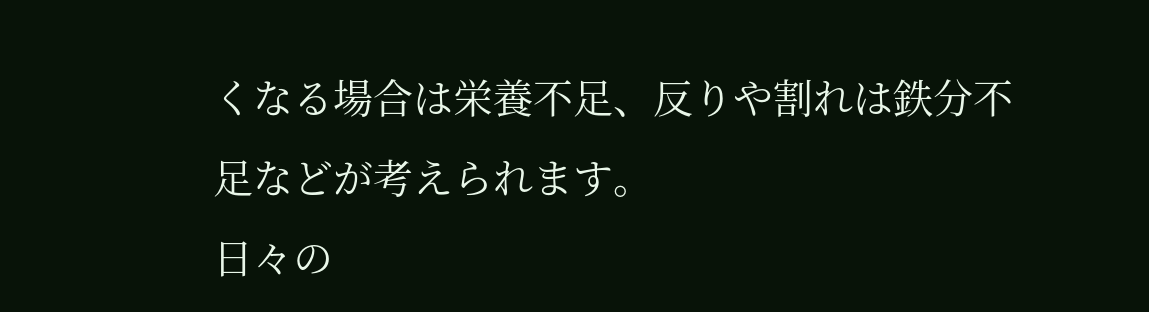くなる場合は栄養不足、反りや割れは鉄分不足などが考えられます。
日々の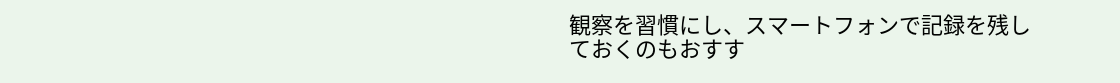観察を習慣にし、スマートフォンで記録を残しておくのもおすす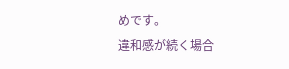めです。
違和感が続く場合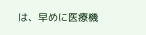は、早めに医療機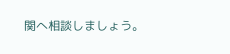関へ相談しましょう。